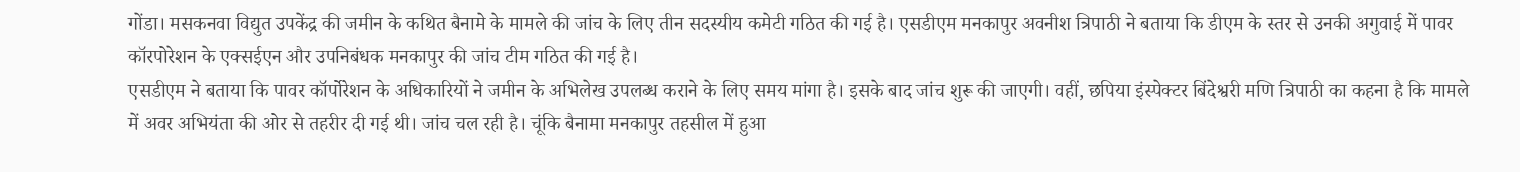गोंडा। मसकनवा विद्युत उपकेंद्र की जमीन के कथित बैनामे के मामले की जांच के लिए तीन सदस्यीय कमेटी गठित की गई है। एसडीएम मनकापुर अवनीश त्रिपाठी ने बताया कि डीएम के स्तर से उनकी अगुवाई में पावर कॉरपोरेशन के एक्सईएन और उपनिबंधक मनकापुर की जांच टीम गठित की गई है।
एसडीएम ने बताया कि पावर कॉर्पोरेशन के अधिकारियों ने जमीन के अभिलेख उपलब्ध कराने के लिए समय मांगा है। इसके बाद जांच शुरू की जाएगी। वहीं, छपिया इंस्पेक्टर बिंदेश्वरी मणि त्रिपाठी का कहना है कि मामले में अवर अभियंता की ओर से तहरीर दी गई थी। जांच चल रही है। चूंकि बैनामा मनकापुर तहसील में हुआ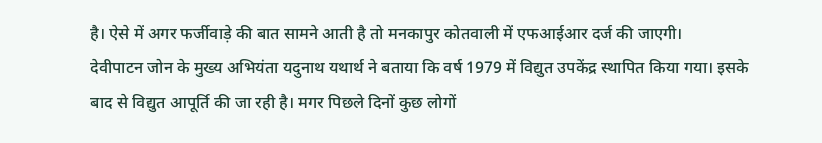है। ऐसे में अगर फर्जीवाड़े की बात सामने आती है तो मनकापुर कोतवाली में एफआईआर दर्ज की जाएगी।
देवीपाटन जोन के मुख्य अभियंता यदुनाथ यथार्थ ने बताया कि वर्ष 1979 में विद्युत उपकेंद्र स्थापित किया गया। इसके बाद से विद्युत आपूर्ति की जा रही है। मगर पिछले दिनों कुछ लोगों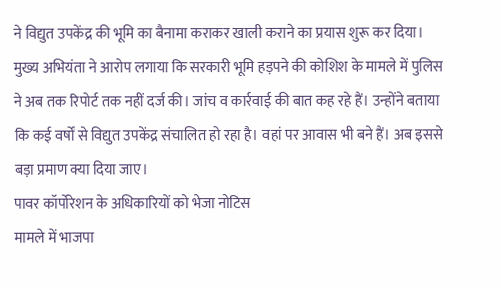ने विद्युत उपकेंद्र की भूमि का बैनामा कराकर खाली कराने का प्रयास शुरू कर दिया। मुख्य अभियंता ने आरोप लगाया कि सरकारी भूमि हड़पने की कोशिश के मामले में पुलिस ने अब तक रिपोर्ट तक नहीं दर्ज की। जांच व कार्रवाई की बात कह रहे हैं। उन्होंने बताया कि कई वर्षों से विद्युत उपकेंद्र संचालित हो रहा है। वहां पर आवास भी बने हैं। अब इससे बड़ा प्रमाण क्या दिया जाए।
पावर कॉर्पोरेशन के अधिकारियों को भेजा नोटिस
मामले में भाजपा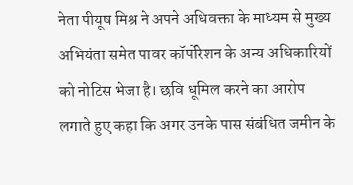नेता पीयूष मिश्र ने अपने अधिवक्ता के माध्यम से मुख्य अभियंता समेत पावर कॉर्पोरेशन के अन्य अधिकारियों को नोटिस भेजा है। छवि धूमिल करने का आरोप लगाते हुए कहा कि अगर उनके पास संबंधित जमीन के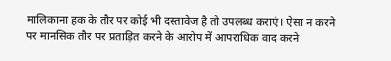मालिकाना हक के तौर पर कोई भी दस्तावेज है तो उपलब्ध कराएं। ऐसा न करने पर मानसिक तौर पर प्रताड़ित करने के आरोप में आपराधिक वाद करने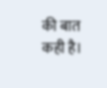की बात कही है।